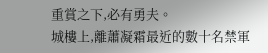重賞之下,必有勇夫。
城樓上,離蕭凝霜最近的數十名禁軍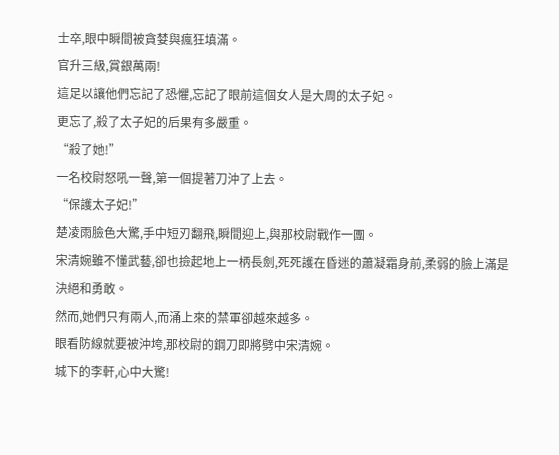士卒,眼中瞬間被貪婪與瘋狂填滿。
官升三級,賞銀萬兩!
這足以讓他們忘記了恐懼,忘記了眼前這個女人是大周的太子妃。
更忘了,殺了太子妃的后果有多嚴重。
“殺了她!”
一名校尉怒吼一聲,第一個提著刀沖了上去。
“保護太子妃!”
楚凌雨臉色大驚,手中短刃翻飛,瞬間迎上,與那校尉戰作一團。
宋清婉雖不懂武藝,卻也撿起地上一柄長劍,死死護在昏迷的蕭凝霜身前,柔弱的臉上滿是決絕和勇敢。
然而,她們只有兩人,而涌上來的禁軍卻越來越多。
眼看防線就要被沖垮,那校尉的鋼刀即將劈中宋清婉。
城下的李軒,心中大驚!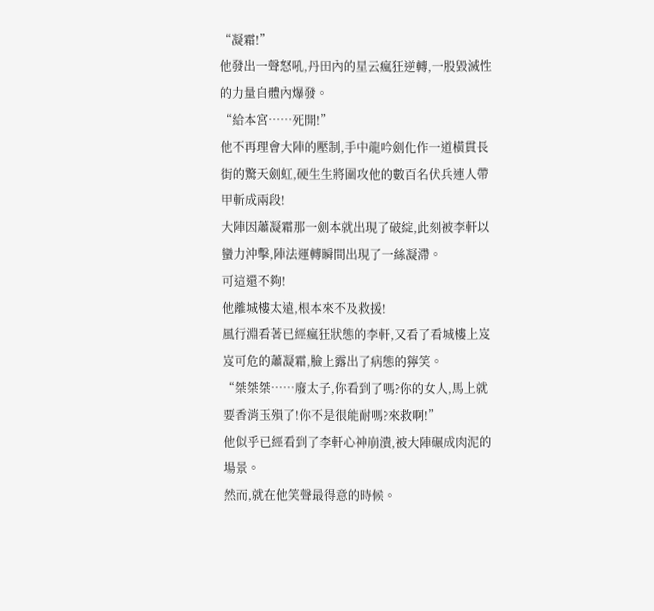“凝霜!”
他發出一聲怒吼,丹田內的星云瘋狂逆轉,一股毀滅性的力量自體內爆發。
“給本宮……死開!”
他不再理會大陣的壓制,手中龍吟劍化作一道橫貫長街的驚天劍虹,硬生生將圍攻他的數百名伏兵連人帶甲斬成兩段!
大陣因蕭凝霜那一劍本就出現了破綻,此刻被李軒以蠻力沖擊,陣法運轉瞬間出現了一絲凝滯。
可這還不夠!
他離城樓太遠,根本來不及救援!
風行淵看著已經瘋狂狀態的李軒,又看了看城樓上岌岌可危的蕭凝霜,臉上露出了病態的獰笑。
“桀桀桀……廢太子,你看到了嗎?你的女人,馬上就要香消玉殞了!你不是很能耐嗎?來救啊!”
他似乎已經看到了李軒心神崩潰,被大陣碾成肉泥的場景。
然而,就在他笑聲最得意的時候。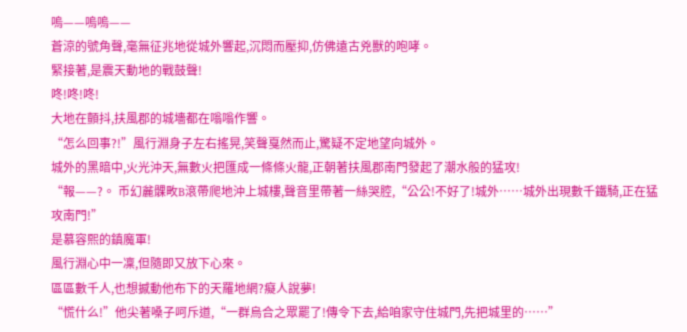嗚——嗚嗚——
蒼涼的號角聲,毫無征兆地從城外響起,沉悶而壓抑,仿佛遠古兇獸的咆哮。
緊接著,是震天動地的戰鼓聲!
咚!咚!咚!
大地在顫抖,扶風郡的城墻都在嗡嗡作響。
“怎么回事?!”風行淵身子左右搖晃,笑聲戛然而止,驚疑不定地望向城外。
城外的黑暗中,火光沖天,無數火把匯成一條條火龍,正朝著扶風郡南門發起了潮水般的猛攻!
“報——?。 币幻麄髁畋B滾帶爬地沖上城樓,聲音里帶著一絲哭腔,“公公!不好了!城外……城外出現數千鐵騎,正在猛攻南門!”
是慕容熙的鎮魔軍!
風行淵心中一凜,但隨即又放下心來。
區區數千人,也想撼動他布下的天羅地網?癡人說夢!
“慌什么!”他尖著嗓子呵斥道,“一群烏合之眾罷了!傳令下去,給咱家守住城門,先把城里的……”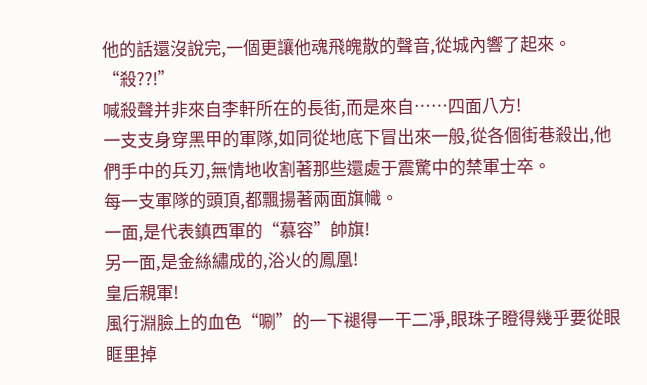他的話還沒說完,一個更讓他魂飛魄散的聲音,從城內響了起來。
“殺??!”
喊殺聲并非來自李軒所在的長街,而是來自……四面八方!
一支支身穿黑甲的軍隊,如同從地底下冒出來一般,從各個街巷殺出,他們手中的兵刃,無情地收割著那些還處于震驚中的禁軍士卒。
每一支軍隊的頭頂,都飄揚著兩面旗幟。
一面,是代表鎮西軍的“慕容”帥旗!
另一面,是金絲繡成的,浴火的鳳凰!
皇后親軍!
風行淵臉上的血色“唰”的一下褪得一干二凈,眼珠子瞪得幾乎要從眼眶里掉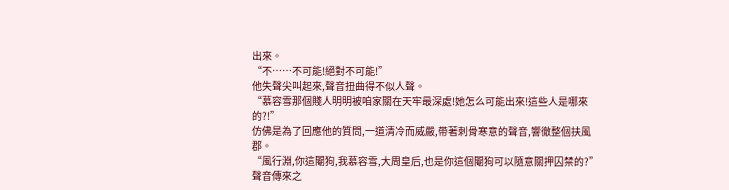出來。
“不……不可能!絕對不可能!”
他失聲尖叫起來,聲音扭曲得不似人聲。
“慕容雪那個賤人明明被咱家關在天牢最深處!她怎么可能出來!這些人是哪來的?!”
仿佛是為了回應他的質問,一道清冷而威嚴,帶著刺骨寒意的聲音,響徹整個扶風郡。
“風行淵,你這閹狗,我慕容雪,大周皇后,也是你這個閹狗可以隨意關押囚禁的?”
聲音傳來之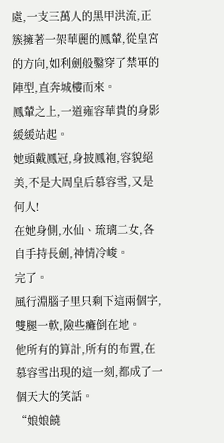處,一支三萬人的黑甲洪流,正簇擁著一架華麗的鳳輦,從皇宮的方向,如利劍般鑿穿了禁軍的陣型,直奔城樓而來。
鳳輦之上,一道雍容華貴的身影緩緩站起。
她頭戴鳳冠,身披鳳袍,容貌絕美,不是大周皇后慕容雪,又是何人!
在她身側,水仙、琉璃二女,各自手持長劍,神情冷峻。
完了。
風行淵腦子里只剩下這兩個字,雙腿一軟,險些癱倒在地。
他所有的算計,所有的布置,在慕容雪出現的這一刻,都成了一個天大的笑話。
“娘娘饒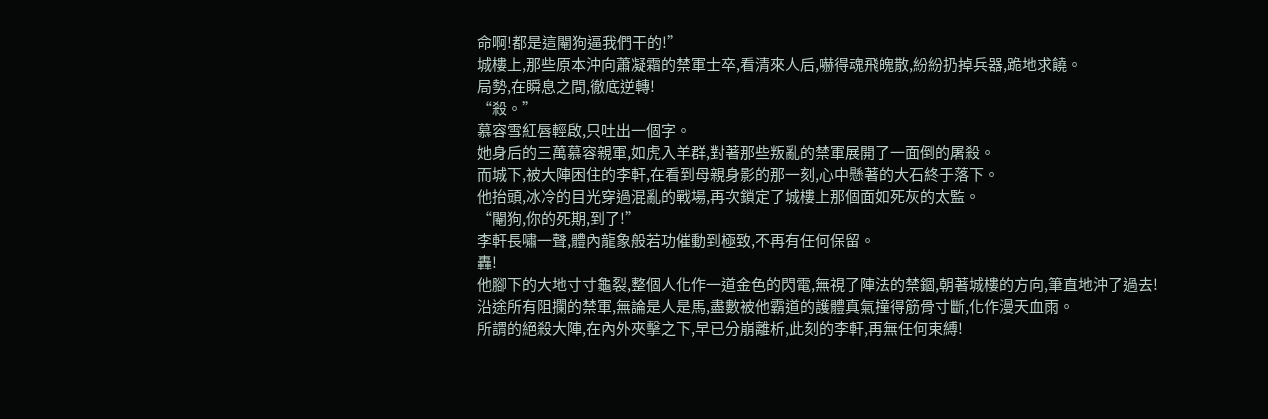命啊!都是這閹狗逼我們干的!”
城樓上,那些原本沖向蕭凝霜的禁軍士卒,看清來人后,嚇得魂飛魄散,紛紛扔掉兵器,跪地求饒。
局勢,在瞬息之間,徹底逆轉!
“殺。”
慕容雪紅唇輕啟,只吐出一個字。
她身后的三萬慕容親軍,如虎入羊群,對著那些叛亂的禁軍展開了一面倒的屠殺。
而城下,被大陣困住的李軒,在看到母親身影的那一刻,心中懸著的大石終于落下。
他抬頭,冰冷的目光穿過混亂的戰場,再次鎖定了城樓上那個面如死灰的太監。
“閹狗,你的死期,到了!”
李軒長嘯一聲,體內龍象般若功催動到極致,不再有任何保留。
轟!
他腳下的大地寸寸龜裂,整個人化作一道金色的閃電,無視了陣法的禁錮,朝著城樓的方向,筆直地沖了過去!
沿途所有阻攔的禁軍,無論是人是馬,盡數被他霸道的護體真氣撞得筋骨寸斷,化作漫天血雨。
所謂的絕殺大陣,在內外夾擊之下,早已分崩離析,此刻的李軒,再無任何束縛!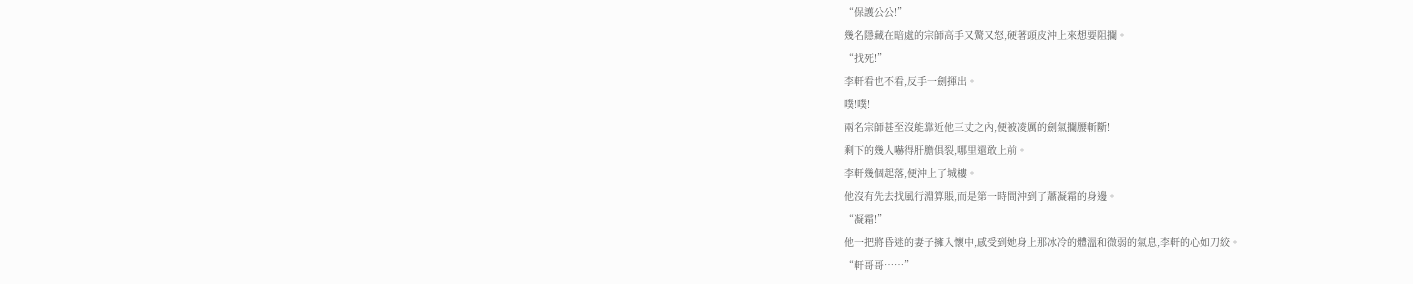“保護公公!”
幾名隱藏在暗處的宗師高手又驚又怒,硬著頭皮沖上來想要阻攔。
“找死!”
李軒看也不看,反手一劍揮出。
噗!噗!
兩名宗師甚至沒能靠近他三丈之內,便被凌厲的劍氣攔腰斬斷!
剩下的幾人嚇得肝膽俱裂,哪里還敢上前。
李軒幾個起落,便沖上了城樓。
他沒有先去找風行淵算賬,而是第一時間沖到了蕭凝霜的身邊。
“凝霜!”
他一把將昏迷的妻子擁入懷中,感受到她身上那冰冷的體溫和微弱的氣息,李軒的心如刀絞。
“軒哥哥……”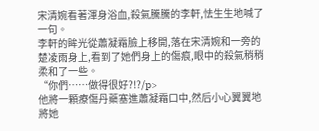宋清婉看著渾身浴血,殺氣騰騰的李軒,怯生生地喊了一句。
李軒的眸光從蕭凝霜臉上移開,落在宋清婉和一旁的楚凌雨身上,看到了她們身上的傷痕,眼中的殺氣稍稍柔和了一些。
“你們……做得很好?!?/p>
他將一顆療傷丹藥塞進蕭凝霜口中,然后小心翼翼地將她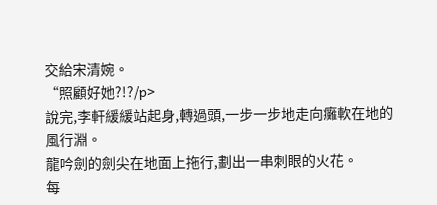交給宋清婉。
“照顧好她?!?/p>
說完,李軒緩緩站起身,轉過頭,一步一步地走向癱軟在地的風行淵。
龍吟劍的劍尖在地面上拖行,劃出一串刺眼的火花。
每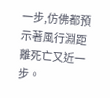一步,仿佛都預示著風行淵距離死亡又近一步。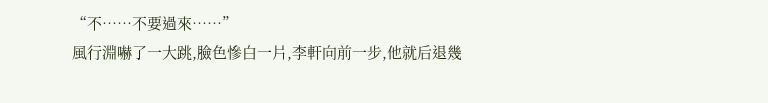“不……不要過來……”
風行淵嚇了一大跳,臉色慘白一片,李軒向前一步,他就后退幾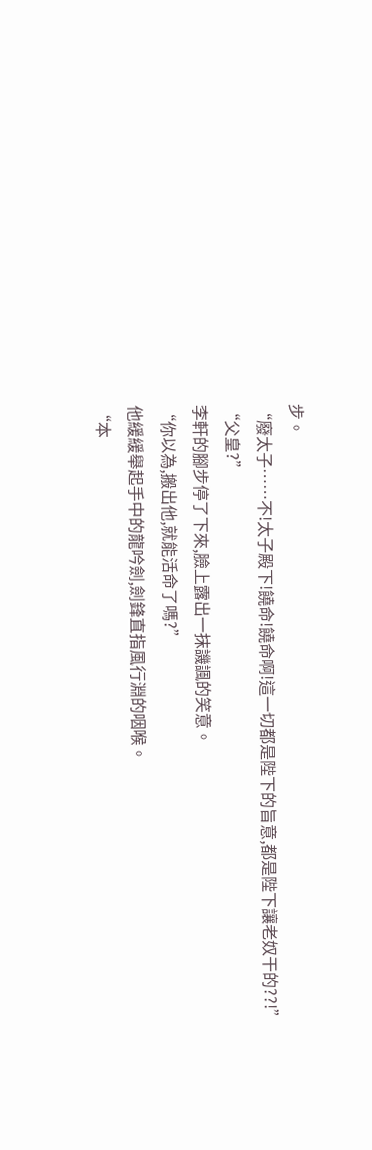步。
“廢太子……不!太子殿下!饒命!饒命啊!這一切都是陛下的旨意,都是陛下讓老奴干的??!”
“父皇?”
李軒的腳步停了下來,臉上露出一抹譏諷的笑意。
“你以為,搬出他,就能活命了嗎?”
他緩緩舉起手中的龍吟劍,劍鋒直指風行淵的咽喉。
“本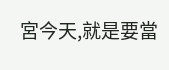宮今天,就是要當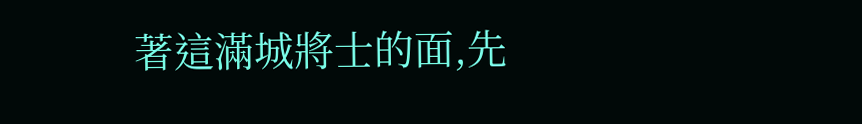著這滿城將士的面,先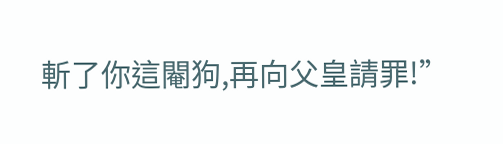斬了你這閹狗,再向父皇請罪!”